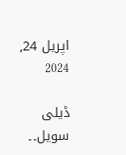اپریل 24, 2024

ڈیلی سویل۔۔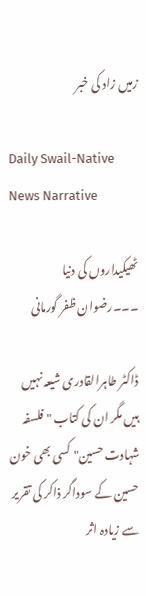زمیں زاد کی خبر

Daily Swail-Native News Narrative

ٹھیکیداروں کی دنیا ۔۔۔رضوان ظفر گورمانی

ڈاکٹر طاہرالقادری شیعہ نہیں ہیں مگر ان کی کتاب " فلسفہ شہادت حسین" کسی بھی خون حسین کے سوداگر ذاکر کی تقریر سے زیادہ اثر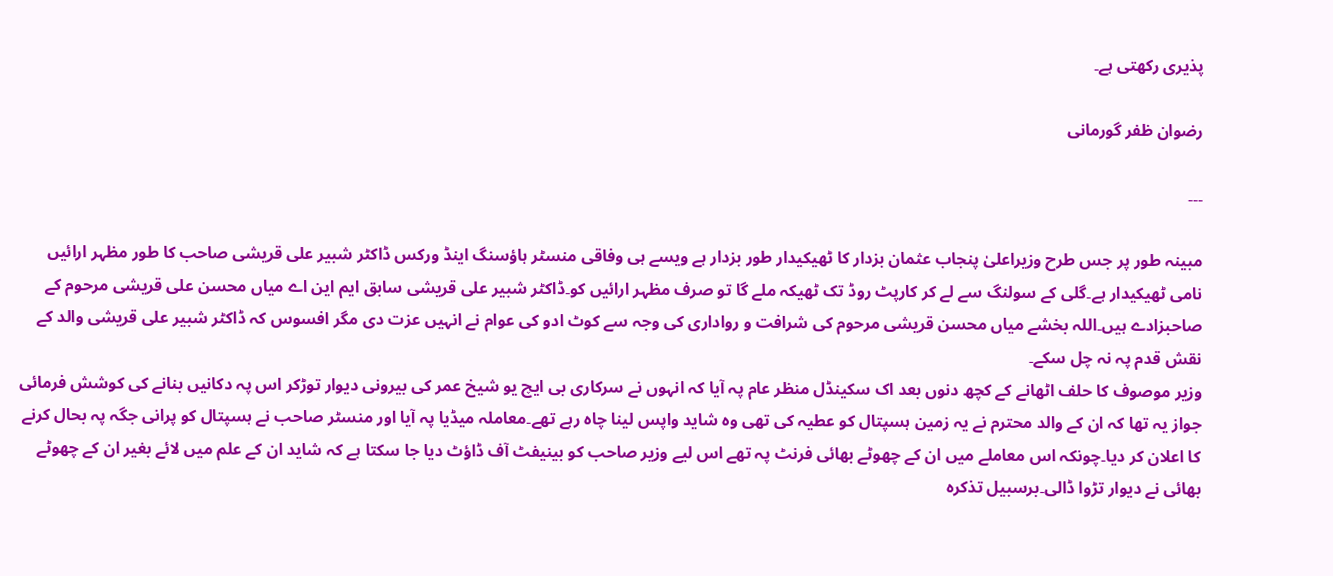پذیری رکھتی ہے۔

رضوان ظفر گورمانی

۔۔۔

مبینہ طور پر جس طرح وزیراعلیٰ پنجاب عثمان بزدار کا ٹھیکیدار طور بزدار ہے ویسے ہی وفاقی منسٹر ہاؤسنگ اینڈ ورکس ڈاکٹر شبیر علی قریشی صاحب کا طور مظہر ارائیں نامی ٹھیکیدار ہے۔گلی کے سولنگ سے لے کر کارپٹ روڈ تک ٹھیکہ ملے گا تو صرف مظہر ارائیں کو۔ڈاکٹر شبیر علی قریشی سابق ایم این اے میاں محسن علی قریشی مرحوم کے صاحبزادے ہیں۔اللہ بخشے میاں محسن قریشی مرحوم کی شرافت و رواداری کی وجہ سے کوٹ ادو کی عوام نے انہیں عزت دی مگر افسوس کہ ڈاکٹر شبیر علی قریشی والد کے نقش قدم پہ نہ چل سکے۔
وزیر موصوف کا حلف اٹھانے کے کچھ دنوں بعد اک سکینڈل منظر عام پہ آیا کہ انہوں نے سرکاری بی ایچ یو شیخ عمر کی بیرونی دیوار توڑکر اس پہ دکانیں بنانے کی کوشش فرمائی جواز یہ تھا کہ ان کے والد محترم نے یہ زمین ہسپتال کو عطیہ کی تھی وہ شاید واپس لینا چاہ رہے تھے۔معاملہ میڈیا پہ آیا اور منسٹر صاحب نے ہسپتال کو پرانی جگہ پہ بحال کرنے کا اعلان کر دیا۔چونکہ اس معاملے میں ان کے چھوٹے بھائی فرنٹ پہ تھے اس لیے وزیر صاحب کو بینیفٹ آف ڈاؤٹ دیا جا سکتا ہے کہ شاید ان کے علم میں لائے بغیر ان کے چھوٹے بھائی نے دیوار تڑوا ڈالی۔برسبیل تذکرہ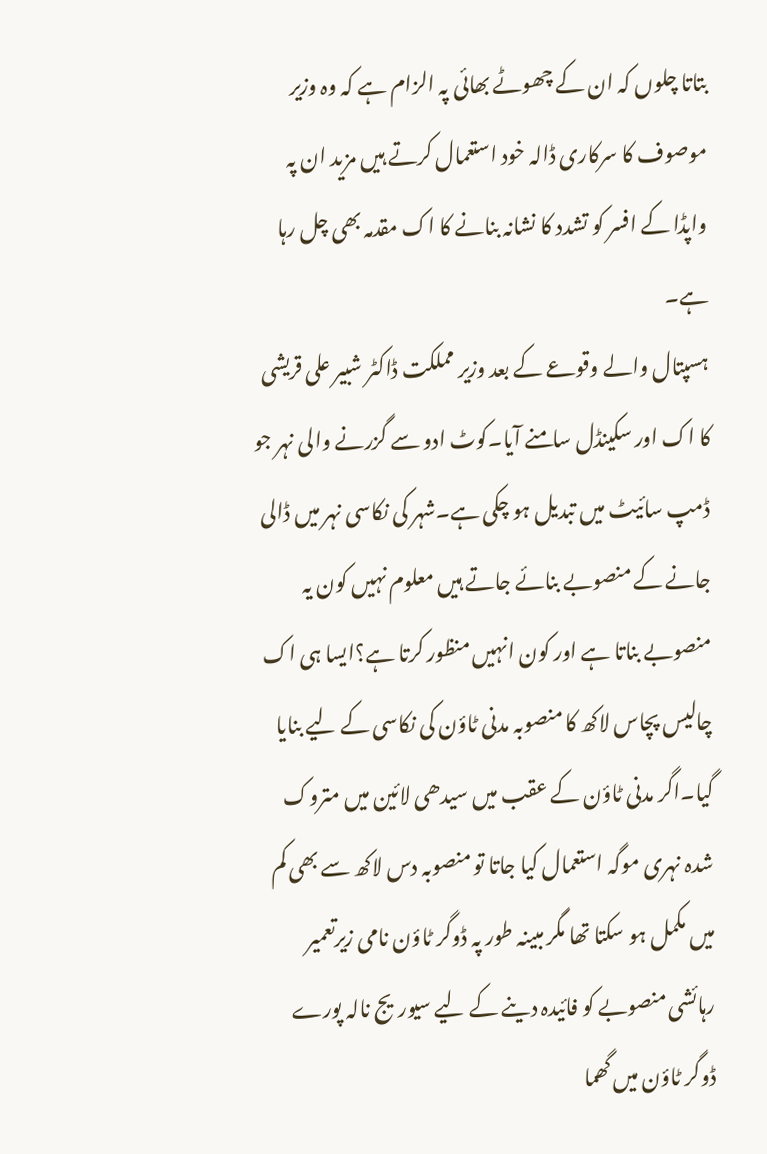بتاتا چلوں کہ ان کے چھوٹے بھائی پہ الزام ہے کہ وہ وزیر موصوف کا سرکاری ڈالہ خود استعمال کرتے ہیں مزید ان پہ واپڈا کے افسر کو تشدد کا نشانہ بنانے کا اک مقدمہ بھی چل رہا ہے۔
ہسپتال والے وقوعے کے بعد وزیر مملکت ڈاکٹر شبیر علی قریشی کا اک اور سکینڈل سامنے آیا۔کوٹ ادو سے گزرنے والی نہر جو ڈمپ سائیٹ میں تبدیل ہو چکی ہے۔شہر کی نکاسی نہر میں ڈالی جانے کے منصوبے بنائے جاتے ہیں معلوم نہیں کون یہ منصوبے بناتا ہے اور کون انہیں منظور کرتا ہے؟ایسا ہی اک چالیس پچاس لاکھ کا منصوبہ مدنی ٹاؤن کی نکاسی کے لیے بنایا گیا۔اگر مدنی ٹاؤن کے عقب میں سیدھی لائین میں متروک شدہ نہری موگہ استعمال کیا جاتا تو منصوبہ دس لاکھ سے بھی کم میں مکمل ہو سکتا تھا مگر مبینہ طور پہ ڈوگر ٹاؤن نامی زیرتعمیر رہائشی منصوبے کو فائیدہ دینے کے لیے سیوریج نالہ پورے ڈوگر ٹاؤن میں گھما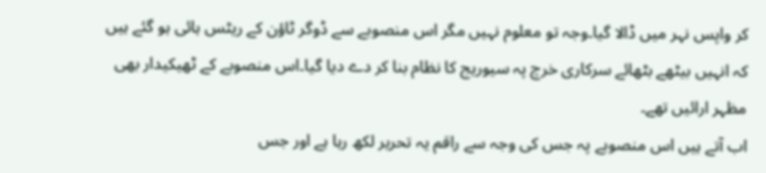کر واپس نہر میں ڈالا گیا۔وجہ تو معلوم نہیں مگر اس منصوبے سے ڈوگر ٹاؤن کے ریٹس ہائی ہو گئے ہیں کہ انہیں بیٹھے بٹھائے سرکاری خرچ پہ سیوریج کا نظام بنا کر دے دیا گیا۔اس منصوبے کے ٹھیکیدار بھی مظہر ارائیں تھے۔
اب آتے ہیں اس منصوبے پہ جس کی وجہ سے راقم یہ تحریر لکھ رہا ہے اور جس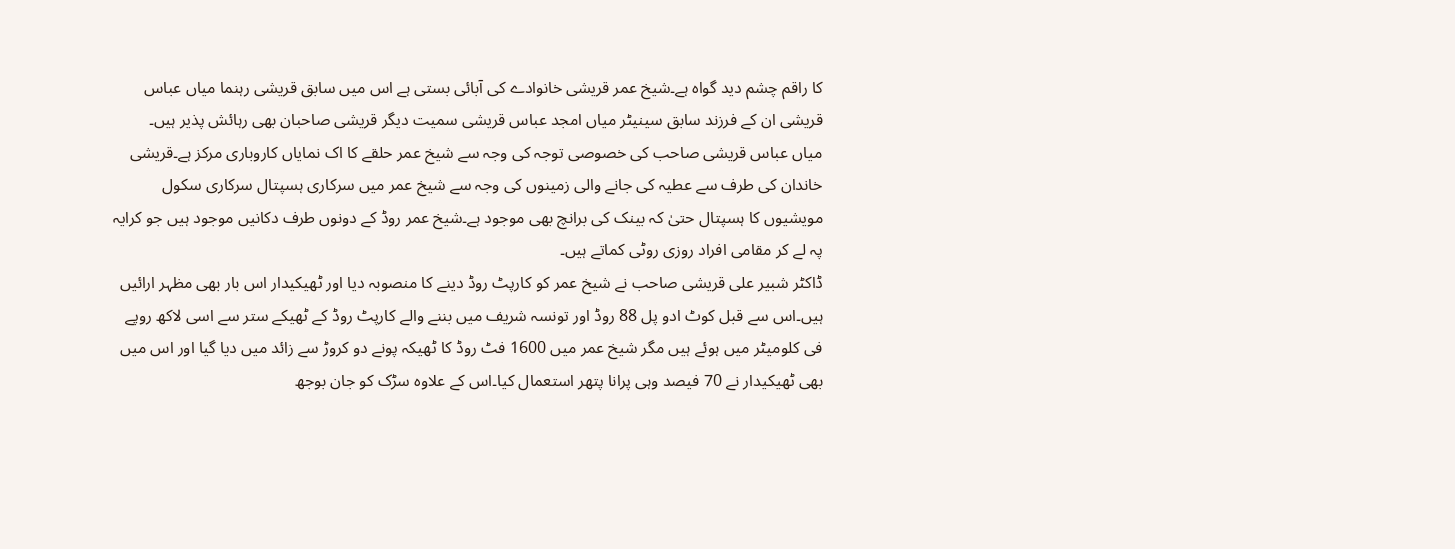کا راقم چشم دید گواہ ہے۔شیخ عمر قریشی خانوادے کی آبائی بستی ہے اس میں سابق قریشی رہنما میاں عباس قریشی ان کے فرزند سابق سینیٹر میاں امجد عباس قریشی سمیت دیگر قریشی صاحبان بھی رہائش پذیر ہیں۔
میاں عباس قریشی صاحب کی خصوصی توجہ کی وجہ سے شیخ عمر حلقے کا اک نمایاں کاروباری مرکز ہے۔قریشی خاندان کی طرف سے عطیہ کی جانے والی زمینوں کی وجہ سے شیخ عمر میں سرکاری ہسپتال سرکاری سکول مویشیوں کا ہسپتال حتیٰ کہ بینک کی برانچ بھی موجود ہے۔شیخ عمر روڈ کے دونوں طرف دکانیں موجود ہیں جو کرایہ پہ لے کر مقامی افراد روزی روٹی کماتے ہیں۔
ڈاکٹر شبیر علی قریشی صاحب نے شیخ عمر کو کارپٹ روڈ دینے کا منصوبہ دیا اور ٹھیکیدار اس بار بھی مظہر ارائیں ہیں۔اس سے قبل کوٹ ادو پل 88 روڈ اور تونسہ شریف میں بننے والے کارپٹ روڈ کے ٹھیکے ستر سے اسی لاکھ روپے فی کلومیٹر میں ہوئے ہیں مگر شیخ عمر میں 1600 فٹ روڈ کا ٹھیکہ پونے دو کروڑ سے زائد میں دیا گیا اور اس میں بھی ٹھیکیدار نے 70 فیصد وہی پرانا پتھر استعمال کیا۔اس کے علاوہ سڑک کو جان بوجھ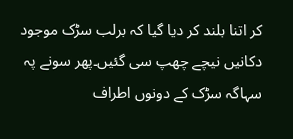کر اتنا بلند کر دیا گیا کہ برلب سڑک موجود دکانیں نیچے چھپ سی گئیں۔پھر سونے پہ سہاگہ سڑک کے دونوں اطراف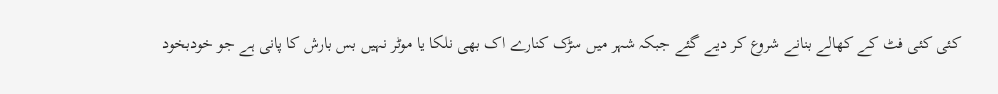کئی کئی فٹ کے کھالے بنانے شروع کر دیے گئے جبکہ شہر میں سڑک کنارے اک بھی نلکا یا موٹر نہیں بس بارش کا پانی ہے جو خودبخود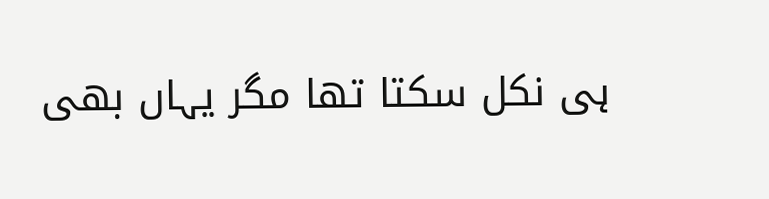ہی نکل سکتا تھا مگر یہاں بھی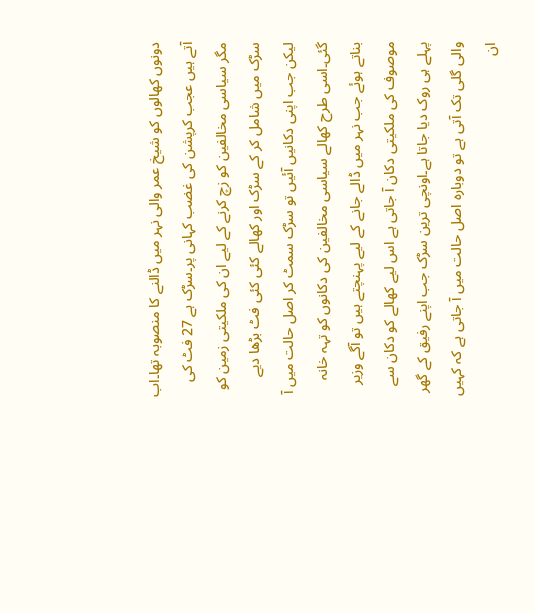دونوں کھالوں کو شیخ عمر والی نہر میں ڈالنے کا منصوبہ تھا۔اب آتے ہیں عجب کرپشن کی غضب کہانی پر۔سڑک ہے 27 فٹ کی مگر سیاسی مخالفین کو زچ کرنے کے لیے ان کی ملکیتی زمین کو سڑک میں شامل کر کے سڑک اور کھالے کئی کئی فٹ بڑھا دیے لیکن جب اپنی دکانیں آئیں تو سڑک سمٹ کر اصل حالت میں آ گئی۔اسی طرح کھالے سیاسی مخالفین کی دکانوں کو تہہ خانہ بناتے ہوئے جب نہر میں ڈالے جانے کے لیے پہنچتے ہیں تو آگے وزیر موصوف کی ملکیتی دکان آ جاتی ہے اس لیے کھالے کو دکان سے پہلے ہی روک دیا جاتا ہے۔اونچی ترین سڑک جب اپنے رفیق کے گھر والی گلی تک آتی ہے تو دوبارہ اصل حالت میں آ جاتی ہے کہ کہیں ان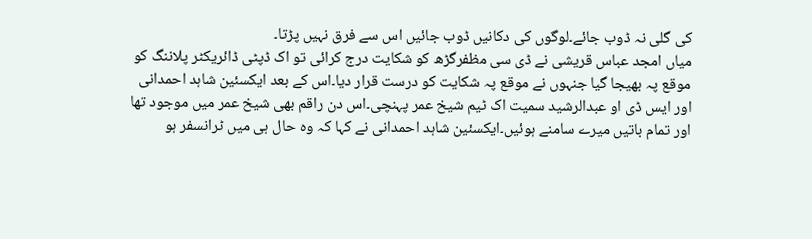کی گلی نہ ڈوب جائے۔لوگوں کی دکانیں ڈوب جائیں اس سے فرق نہیں پڑتا۔
میاں امجد عباس قریشی نے ڈی سی مظفرگڑھ کو شکایت درج کرائی تو اک ڈپٹی ڈائریکٹر پلاننگ کو موقع پہ بھیجا گیا جنہوں نے موقع پہ شکایت کو درست قرار دیا۔اس کے بعد ایکسئین شاہد احمدانی اور ایس ڈی او عبدالرشید سمیت اک ٹیم شیخ عمر پہنچی۔اس دن راقم بھی شیخ عمر میں موجود تھا اور تمام باتیں میرے سامنے ہوئیں۔ایکسئین شاہد احمدانی نے کہا کہ وہ حال ہی میں ٹرانسفر ہو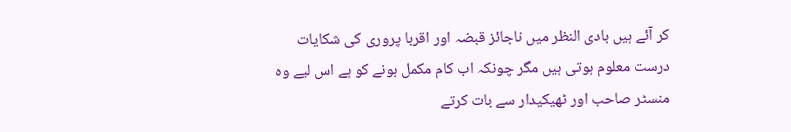کر آئے ہیں بادی النظر میں ناجائز قبضہ اور اقربا پروری کی شکایات درست معلوم ہوتی ہیں مگر چونکہ اب کام مکمل ہونے کو ہے اس لیے وہ منسٹر صاحب اور ٹھیکیدار سے بات کرتے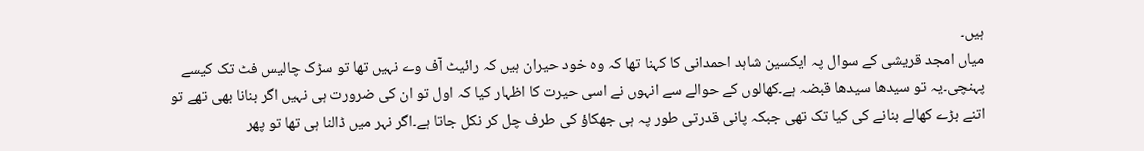ہیں۔
میاں امجد قریشی کے سوال پہ ایکسین شاہد احمدانی کا کہنا تھا کہ وہ خود حیران ہیں کہ رائیٹ آف وے نہیں تھا تو سڑک چالیس فٹ تک کیسے پہنچی۔یہ تو سیدھا سیدھا قبضہ ہے۔کھالوں کے حوالے سے انہوں نے اسی حیرت کا اظہار کیا کہ اول تو ان کی ضرورت ہی نہیں اگر بنانا بھی تھے تو اتنے بڑے کھالے بنانے کی کیا تک تھی جبکہ پانی قدرتی طور پہ ہی جھکاؤ کی طرف چل کر نکل جاتا ہے۔اگر نہر میں ڈالنا ہی تھا تو پھر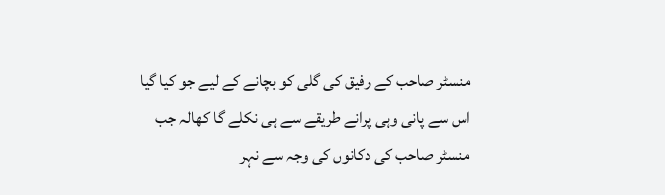منسٹر صاحب کے رفیق کی گلی کو بچانے کے لیے جو کیا گیا اس سے پانی وہی پرانے طریقے سے ہی نکلے گا کھالہ جب منسٹر صاحب کی دکانوں کی وجہ سے نہر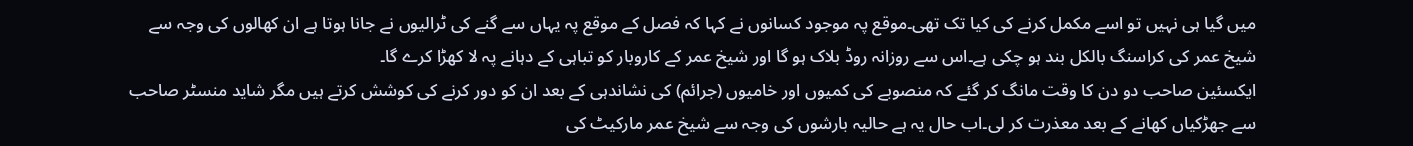میں گیا ہی نہیں تو اسے مکمل کرنے کی کیا تک تھی۔موقع پہ موجود کسانوں نے کہا کہ فصل کے موقع پہ یہاں سے گنے کی ٹرالیوں نے جانا ہوتا ہے ان کھالوں کی وجہ سے شیخ عمر کی کراسنگ بالکل بند ہو چکی ہے۔اس سے روزانہ روڈ بلاک ہو گا اور شیخ عمر کے کاروبار کو تباہی کے دہانے پہ لا کھڑا کرے گا‍۔
ایکسئین صاحب دو دن کا وقت مانگ کر گئے کہ منصوبے کی کمیوں اور خامیوں (جرائم) کی نشاندہی کے بعد ان کو دور کرنے کی کوشش کرتے ہیں مگر شاید منسٹر صاحب سے جھڑکیاں کھانے کے بعد معذرت کر لی۔اب حال یہ ہے حالیہ بارشوں کی وجہ سے شیخ عمر مارکیٹ کی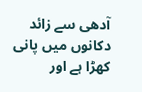آدھی سے زائد دکانوں میں پانی کھڑا ہے اور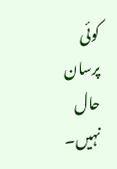کوئی پرسان حال نہیں۔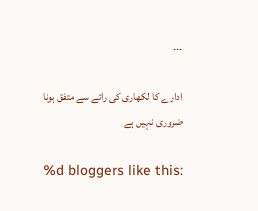۔۔۔

ادارے کا لکھاری کی رائے سے متفق ہونا ضروری نہیں ہے

%d bloggers like this: